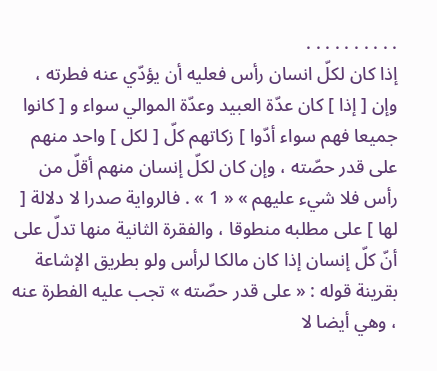. . . . . . . . . .
إذا كان لكلّ انسان رأس فعليه أن يؤدّي عنه فطرته ، وإن [ إذا ] كان عدّة العبيد وعدّة الموالي سواء و [ كانوا جميعا فهم سواء أدّوا ] زكاتهم كلّ [ لكل ] واحد منهم على قدر حصّته ، وإن كان لكلّ إنسان منهم أقلّ من رأس فلا شيء عليهم » « 1 » . فالرواية صدرا لا دلالة [ لها ] على مطلبه منطوقا ، والفقرة الثانية منها تدلّ على أنّ كلّ إنسان إذا كان مالكا لرأس ولو بطريق الإشاعة بقرينة قوله : « على قدر حصّته » تجب عليه الفطرة عنه ، وهي أيضا لا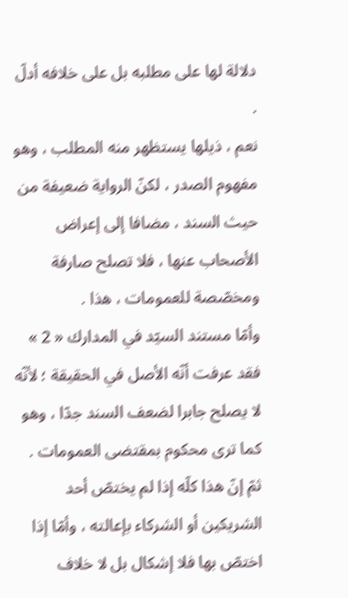دلالة لها على مطلبه بل على خلافه أدلّ .
نعم ، ذيلها يستظهر منه المطلب ، وهو مفهوم الصدر ، لكنّ الرواية ضعيفة من حيث السند ، مضافا إلى إعراض الأصحاب عنها ، فلا تصلح صارفة ومخصّصة للعمومات ، هذا .
وأمّا مستند السيّد في المدارك « 2 » فقد عرفت أنّه الأصل في الحقيقة ؛ لأنّه لا يصلح جابرا لضعف السند جدّا ، وهو كما ترى محكوم بمقتضى العمومات .
ثمّ إنّ هذا كلّه إذا لم يختصّ أحد الشريكين أو الشركاء بإعالته ، وأمّا إذا اختصّ بها فلا إشكال بل لا خلاف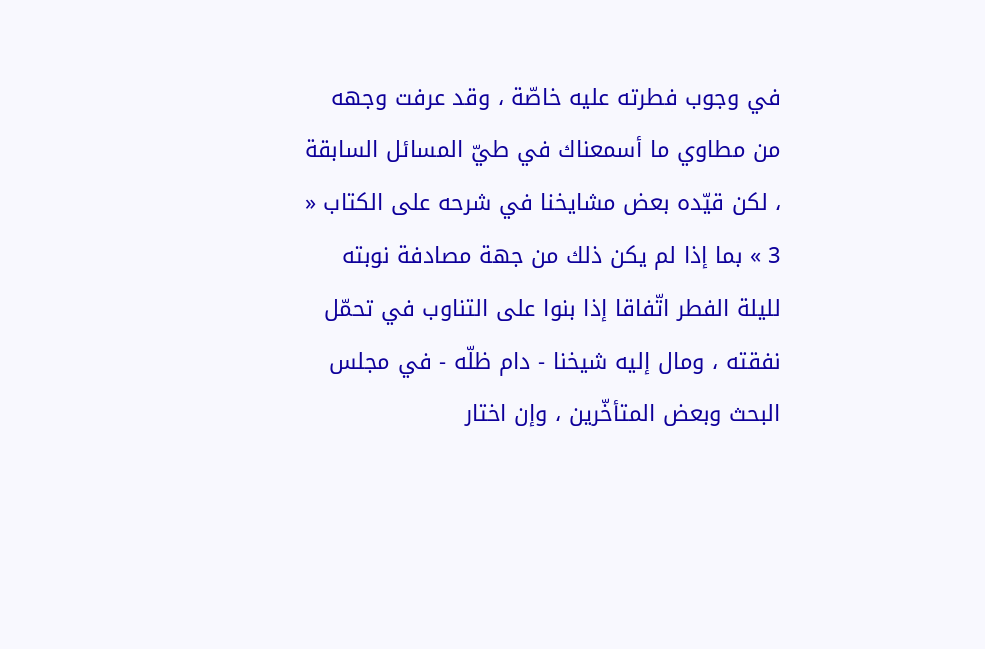في وجوب فطرته عليه خاصّة ، وقد عرفت وجهه من مطاوي ما أسمعناك في طيّ المسائل السابقة ، لكن قيّده بعض مشايخنا في شرحه على الكتاب « 3 » بما إذا لم يكن ذلك من جهة مصادفة نوبته لليلة الفطر اتّفاقا إذا بنوا على التناوب في تحمّل نفقته ، ومال إليه شيخنا - دام ظلّه - في مجلس البحث وبعض المتأخّرين ، وإن اختار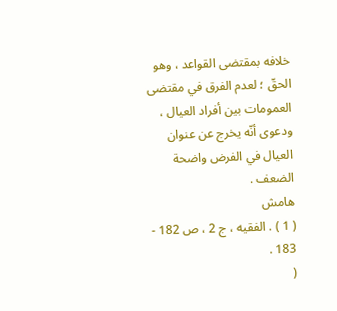خلافه بمقتضى القواعد ، وهو الحقّ ؛ لعدم الفرق في مقتضى العمومات بين أفراد العيال ، ودعوى أنّه يخرج عن عنوان العيال في الفرض واضحة الضعف .
هامش
( 1 ) . الفقيه ، ج 2 ، ص 182 - 183 .
(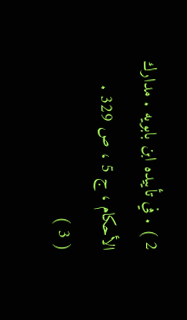2 ) . في تأييده ابن بابويه . مدارك الأحكام ، ج 5 ، ص 329 .
( 3 )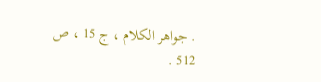. جواهر الكلام ، ج 15 ، ص 512 .